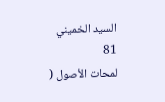السيد الخميني
81
لمحات الأصول (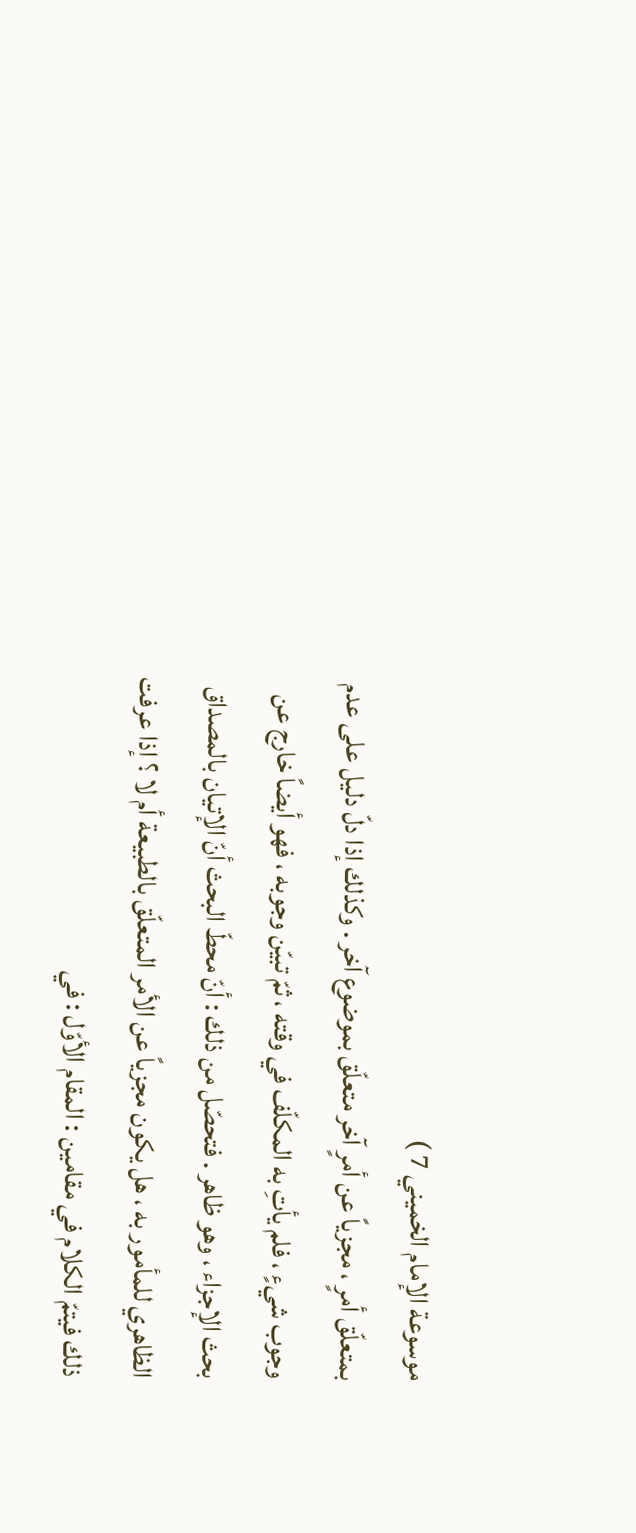موسوعة الإمام الخميني 7 )
بمتعلّق أمرٍ ، مجزياً عن أمرٍ آخر متعلّق بموضوع آخر . وكذلك إذا دلّ دليل على عدم وجوب شيءٍ ، فلم يأتِ به المكلّف في وقته ، ثمّ تبيّن وجوبه ، فهو أيضاً خارج عن بحث الإجزاء ، وهو ظاهر . فتحصّل من ذلك : أنّ محطّ البحث أنّ الإتيان بالمصداق الظاهري للمأمور به ، هل يكون مجزياً عن الأمر المتعلّق بالطبيعة أم لا ؟ إذا عرفت ذلك فيتمّ الكلام في مقامين : المقام الأوّل : في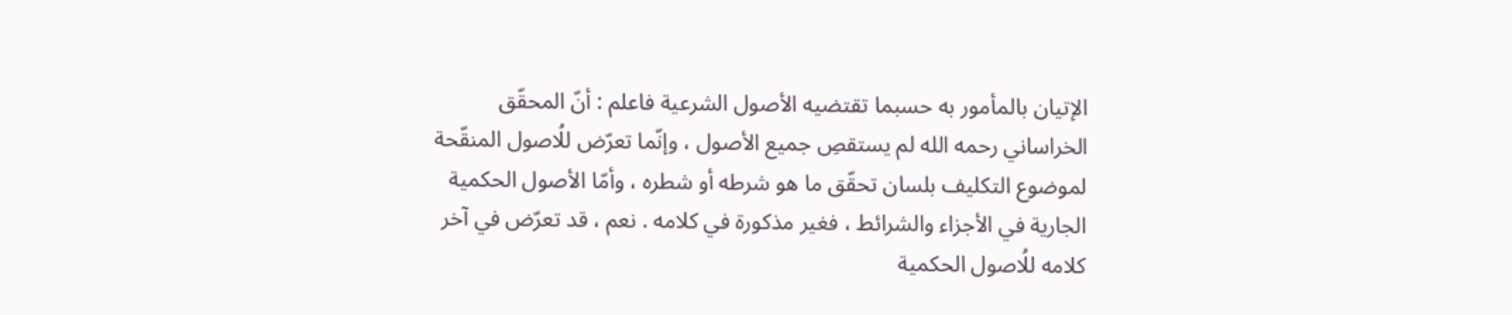الإتيان بالمأمور به حسبما تقتضيه الأصول الشرعية فاعلم : أنّ المحقّق الخراساني رحمه الله لم يستقصِ جميع الأصول ، وإنّما تعرّض للُاصول المنقّحة لموضوع التكليف بلسان تحقّق ما هو شرطه أو شطره ، وأمّا الأصول الحكمية الجارية في الأجزاء والشرائط ، فغير مذكورة في كلامه . نعم ، قد تعرّض في آخر كلامه للُاصول الحكمية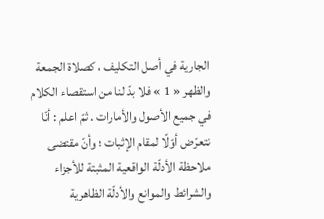الجارية في أصل التكليف ، كصلاة الجمعة والظهر « 1 » فلا بدّ لنا من استقصاء الكلام في جميع الأصول والأمارات . ثمّ اعلم : أنّا نتعرّض أوّلًا لمقام الإثبات ؛ وأنّ مقتضى ملاحظة الأدلّة الواقعية المثبتة للأجزاء والشرائط والموانع والأدلّة الظاهرية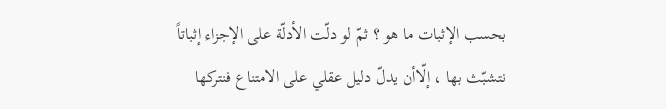بحسب الإثبات ما هو ؟ ثمّ لو دلّت الأدلّة على الإجزاء إثباتاً نتشبّث بها ، إلّاأن يدلّ دليل عقلي على الامتناع فنتركها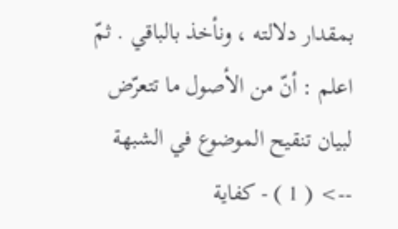بمقدار دلالته ، ونأخذ بالباقي . ثمّ اعلم : أنّ من الأصول ما تتعرّض لبيان تنقيح الموضوع في الشبهة
--> ( 1 ) - كفاية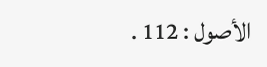الأصول : 112 .